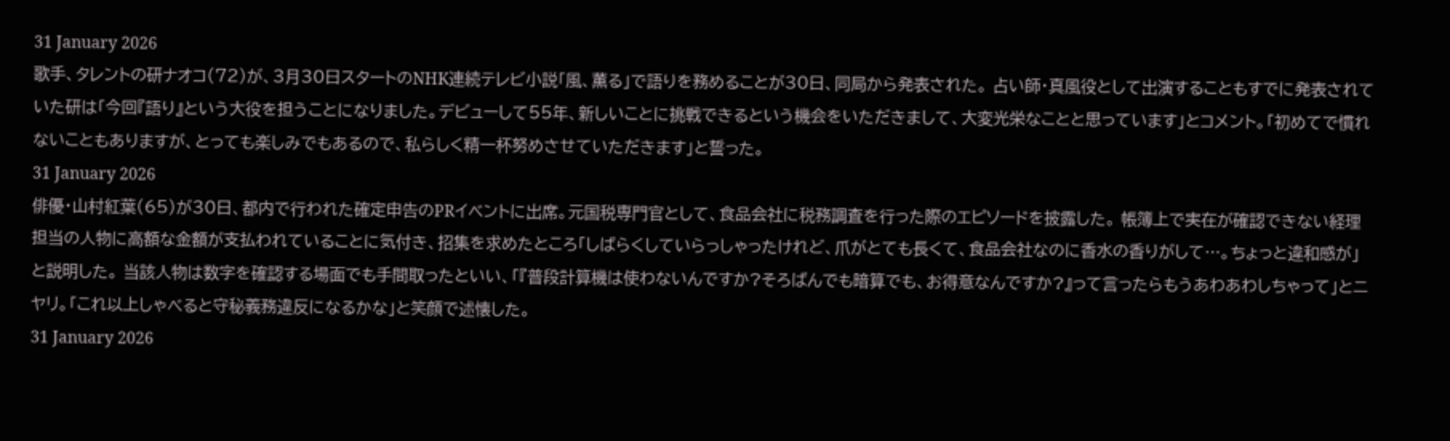31 January 2026
歌手、タレントの研ナオコ(72)が、3月30日スタートのNHK連続テレビ小説「風、薫る」で語りを務めることが30日、同局から発表された。 占い師・真風役として出演することもすでに発表されていた研は「今回『語り』という大役を担うことになりました。デビューして55年、新しいことに挑戦できるという機会をいただきまして、大変光栄なことと思っています」とコメント。「初めてで慣れないこともありますが、とっても楽しみでもあるので、私らしく精一杯努めさせていただきます」と誓った。
31 January 2026
俳優・山村紅葉(65)が30日、都内で行われた確定申告のPRイベントに出席。元国税専門官として、食品会社に税務調査を行った際のエピソードを披露した。 帳簿上で実在が確認できない経理担当の人物に高額な金額が支払われていることに気付き、招集を求めたところ「しばらくしていらっしゃったけれど、爪がとても長くて、食品会社なのに香水の香りがして…。ちょっと違和感が」と説明した。 当該人物は数字を確認する場面でも手間取ったといい、「『普段計算機は使わないんですか?そろばんでも暗算でも、お得意なんですか?』って言ったらもうあわあわしちゃって」とニヤリ。「これ以上しゃべると守秘義務違反になるかな」と笑顔で述懐した。
31 January 2026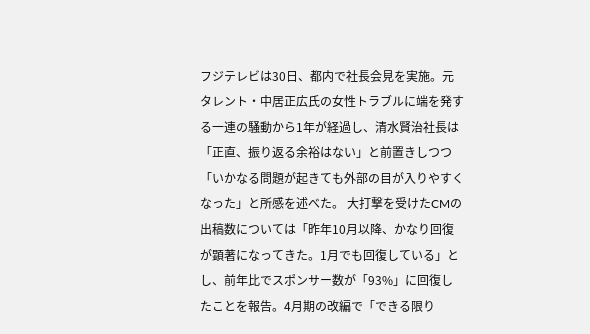フジテレビは30日、都内で社長会見を実施。元タレント・中居正広氏の女性トラブルに端を発する一連の騒動から1年が経過し、清水賢治社長は「正直、振り返る余裕はない」と前置きしつつ「いかなる問題が起きても外部の目が入りやすくなった」と所感を述べた。 大打撃を受けたCMの出稿数については「昨年10月以降、かなり回復が顕著になってきた。1月でも回復している」とし、前年比でスポンサー数が「93%」に回復したことを報告。4月期の改編で「できる限り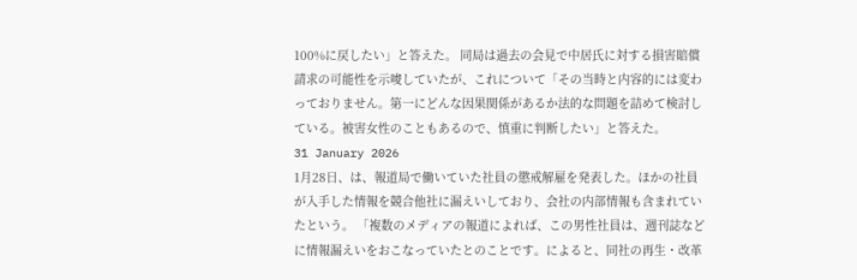100%に戻したい」と答えた。 同局は過去の会見で中居氏に対する損害賠償請求の可能性を示唆していたが、これについて「その当時と内容的には変わっておりません。第一にどんな因果関係があるか法的な問題を詰めて検討している。被害女性のこともあるので、慎重に判断したい」と答えた。
31 January 2026
1月28日、は、報道局で働いていた社員の懲戒解雇を発表した。ほかの社員が入手した情報を競合他社に漏えいしており、会社の内部情報も含まれていたという。 「複数のメディアの報道によれば、この男性社員は、週刊誌などに情報漏えいをおこなっていたとのことです。によると、同社の再生・改革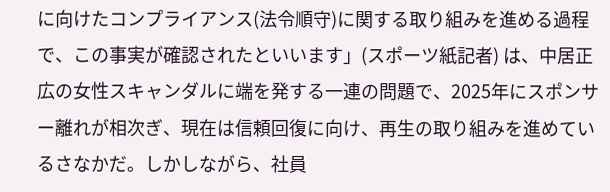に向けたコンプライアンス(法令順守)に関する取り組みを進める過程で、この事実が確認されたといいます」(スポーツ紙記者) は、中居正広の女性スキャンダルに端を発する一連の問題で、2025年にスポンサー離れが相次ぎ、現在は信頼回復に向け、再生の取り組みを進めているさなかだ。しかしながら、社員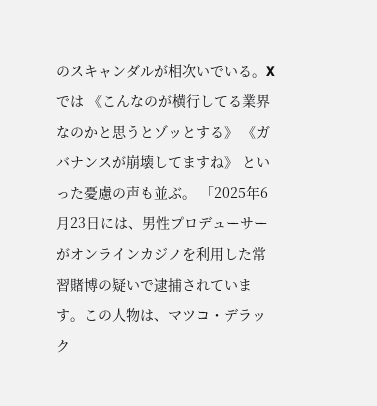のスキャンダルが相次いでいる。Xでは 《こんなのが横行してる業界なのかと思うとゾッとする》 《ガバナンスが崩壊してますね》 といった憂慮の声も並ぶ。 「2025年6月23日には、男性プロデューサーがオンラインカジノを利用した常習賭博の疑いで逮捕されています。この人物は、マツコ・デラック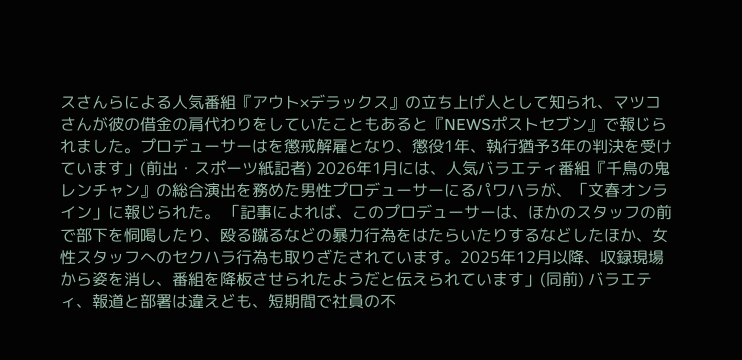スさんらによる人気番組『アウト×デラックス』の立ち上げ人として知られ、マツコさんが彼の借金の肩代わりをしていたこともあると『NEWSポストセブン』で報じられました。プロデューサーはを懲戒解雇となり、懲役1年、執行猶予3年の判決を受けています」(前出・スポーツ紙記者) 2026年1月には、人気バラエティ番組『千鳥の鬼レンチャン』の総合演出を務めた男性プロデューサーにるパワハラが、「文春オンライン」に報じられた。 「記事によれば、このプロデューサーは、ほかのスタッフの前で部下を恫喝したり、殴る蹴るなどの暴力行為をはたらいたりするなどしたほか、女性スタッフへのセクハラ行為も取りざたされています。2025年12月以降、収録現場から姿を消し、番組を降板させられたようだと伝えられています」(同前) バラエティ、報道と部署は違えども、短期間で社員の不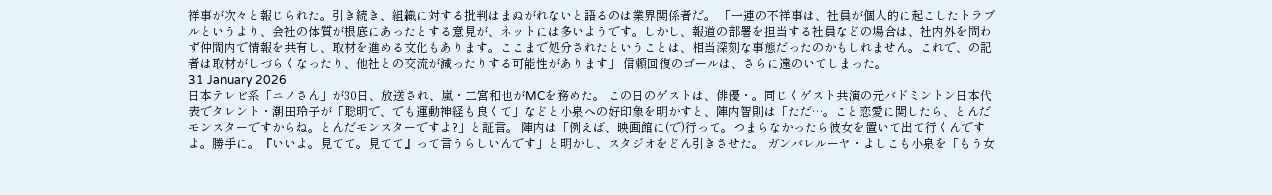祥事が次々と報じられた。引き続き、組織に対する批判はまぬがれないと語るのは業界関係者だ。 「一連の不祥事は、社員が個人的に起こしたトラブルというより、会社の体質が根底にあったとする意見が、ネットには多いようです。しかし、報道の部署を担当する社員などの場合は、社内外を問わず仲間内で情報を共有し、取材を進める文化もあります。ここまで処分されたということは、相当深刻な事態だったのかもしれません。これで、の記者は取材がしづらくなったり、他社との交流が減ったりする可能性があります」 信頼回復のゴールは、さらに遠のいてしまった。
31 January 2026
日本テレビ系「ニノさん」が30日、放送され、嵐・二宮和也がMCを務めた。 この日のゲストは、俳優・。同じくゲスト共演の元バドミントン日本代表でタレント・潮田玲子が「聡明で、でも運動神経も良くて」などと小泉への好印象を明かすと、陣内智則は「ただ…。こと恋愛に関したら、とんだモンスターですからね。とんだモンスターですよ?」と証言。 陣内は「例えば、映画館に(で)行って。つまらなかったら彼女を置いて出て行くんですよ。勝手に。『いいよ。見てて。見てて』って言うらしいんです」と明かし、スタジオをどん引きさせた。 ガンバレルーヤ・よしこも小泉を「もう女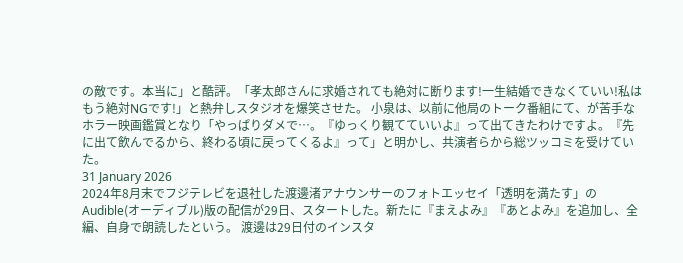の敵です。本当に」と酷評。「孝太郎さんに求婚されても絶対に断ります!一生結婚できなくていい!私はもう絶対NGです!」と熱弁しスタジオを爆笑させた。 小泉は、以前に他局のトーク番組にて、が苦手なホラー映画鑑賞となり「やっぱりダメで…。『ゆっくり観てていいよ』って出てきたわけですよ。『先に出て飲んでるから、終わる頃に戻ってくるよ』って」と明かし、共演者らから総ツッコミを受けていた。
31 January 2026
2024年8月末でフジテレビを退社した渡邊渚アナウンサーのフォトエッセイ「透明を満たす」のAudible(オーディブル)版の配信が29日、スタートした。新たに『まえよみ』『あとよみ』を追加し、全編、自身で朗読したという。 渡邊は29日付のインスタ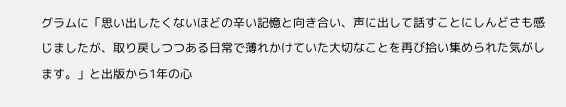グラムに「思い出したくないほどの辛い記憶と向き合い、声に出して話すことにしんどさも感じましたが、取り戻しつつある日常で薄れかけていた大切なことを再び拾い集められた気がします。」と出版から1年の心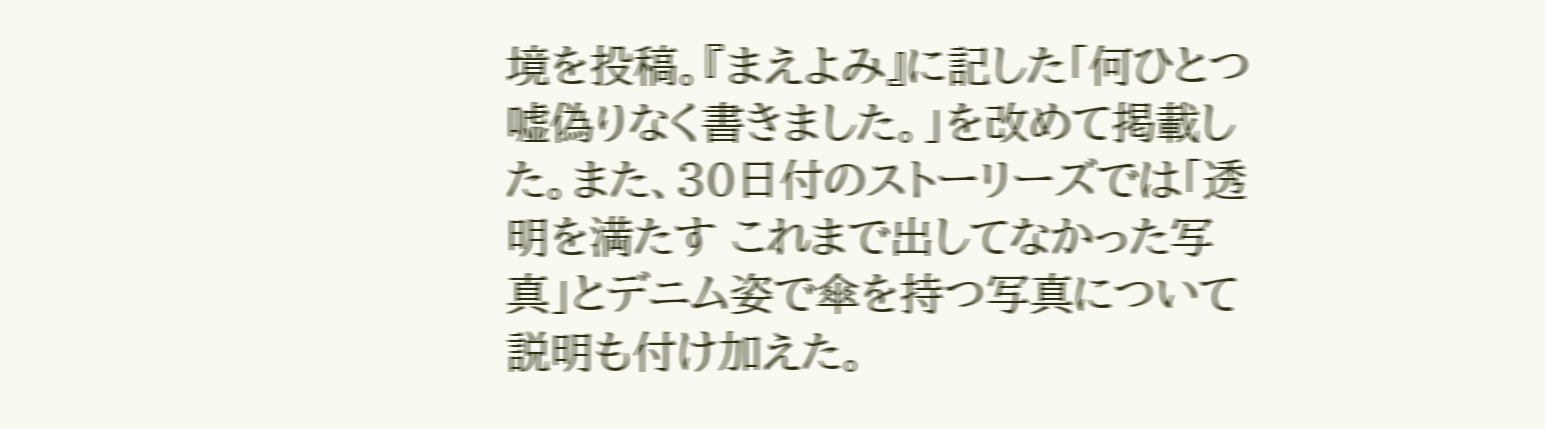境を投稿。『まえよみ』に記した「何ひとつ嘘偽りなく書きました。」を改めて掲載した。また、30日付のストーリーズでは「透明を満たす これまで出してなかった写真」とデニム姿で傘を持つ写真について説明も付け加えた。